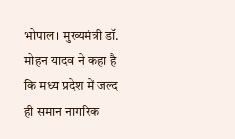भोपाल। मुख्यमंत्री डॉ. मोहन यादव ने कहा है कि मध्य प्रदेश में जल्द ही समान नागरिक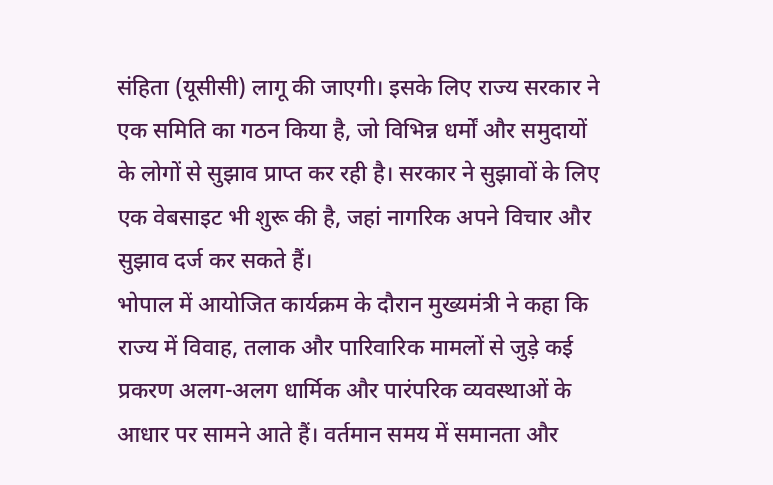संहिता (यूसीसी) लागू की जाएगी। इसके लिए राज्य सरकार ने एक समिति का गठन किया है, जो विभिन्न धर्मों और समुदायों के लोगों से सुझाव प्राप्त कर रही है। सरकार ने सुझावों के लिए एक वेबसाइट भी शुरू की है, जहां नागरिक अपने विचार और सुझाव दर्ज कर सकते हैं।
भोपाल में आयोजित कार्यक्रम के दौरान मुख्यमंत्री ने कहा कि राज्य में विवाह, तलाक और पारिवारिक मामलों से जुड़े कई प्रकरण अलग-अलग धार्मिक और पारंपरिक व्यवस्थाओं के आधार पर सामने आते हैं। वर्तमान समय में समानता और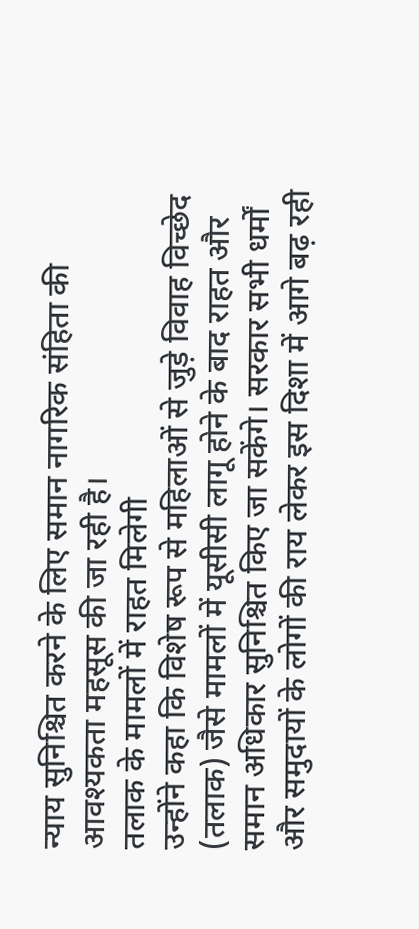न्याय सुनिश्चित करने के लिए समान नागरिक संहिता की आवश्यकता महसूस की जा रही है।
तलाक के मामलों में राहत मिलेगी
उन्होंने कहा कि विशेष रूप से महिलाओं से जुड़े विवाह विच्छेद (तलाक) जैसे मामलों में यूसीसी लागू होने के बाद राहत और समान अधिकार सुनिश्चित किए जा सकेंगे। सरकार सभी धर्मों और समुदायों के लोगों की राय लेकर इस दिशा में आगे बढ़ रही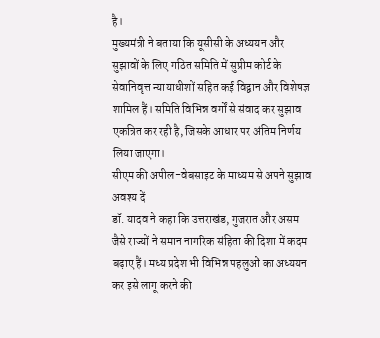है।
मुख्यमंत्री ने बताया कि यूसीसी के अध्ययन और सुझावों के लिए गठित समिति में सुप्रीम कोर्ट के सेवानिवृत्त न्यायाधीशों सहित कई विद्वान और विशेषज्ञ शामिल हैं। समिति विभिन्न वर्गों से संवाद कर सुझाव एकत्रित कर रही है, जिसके आधार पर अंतिम निर्णय लिया जाएगा।
सीएम की अपील-वेबसाइट के माध्यम से अपने सुझाव अवश्य दें
डॉ. यादव ने कहा कि उत्तराखंड, गुजरात और असम जैसे राज्यों ने समान नागरिक संहिता की दिशा में कदम बढ़ाए हैं। मध्य प्रदेश भी विभिन्न पहलुओं का अध्ययन कर इसे लागू करने की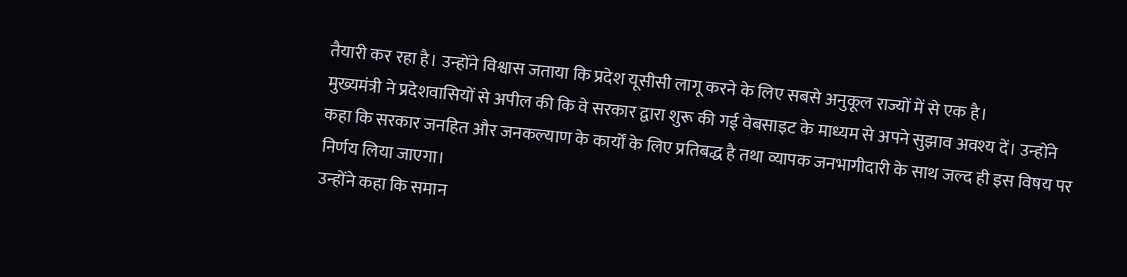तैयारी कर रहा है। उन्होंने विश्वास जताया कि प्रदेश यूसीसी लागू करने के लिए सबसे अनुकूल राज्यों में से एक है।
मुख्यमंत्री ने प्रदेशवासियों से अपील की कि वे सरकार द्वारा शुरू की गई वेबसाइट के माध्यम से अपने सुझाव अवश्य दें। उन्होंने कहा कि सरकार जनहित और जनकल्याण के कार्यों के लिए प्रतिबद्ध है तथा व्यापक जनभागीदारी के साथ जल्द ही इस विषय पर निर्णय लिया जाएगा।
उन्होंने कहा कि समान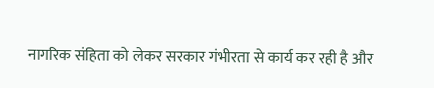नागरिक संहिता को लेकर सरकार गंभीरता से कार्य कर रही है और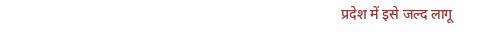प्रदेश में इसे जल्द लागू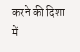करने की दिशा में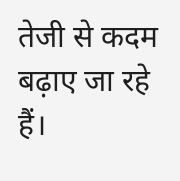तेजी से कदम बढ़ाए जा रहे हैं।